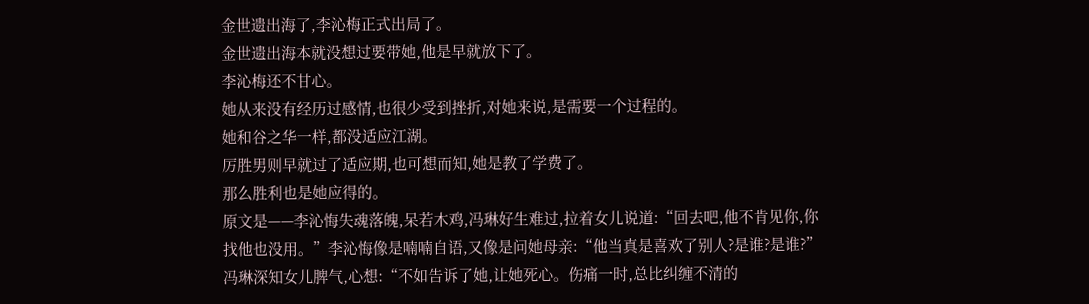金世遗出海了,李沁梅正式出局了。
金世遗出海本就没想过要带她,他是早就放下了。
李沁梅还不甘心。
她从来没有经历过感情,也很少受到挫折,对她来说,是需要一个过程的。
她和谷之华一样,都没适应江湖。
厉胜男则早就过了适应期,也可想而知,她是教了学费了。
那么胜利也是她应得的。
原文是——李沁悔失魂落魄,呆若木鸡,冯琳好生难过,拉着女儿说道:“回去吧,他不肯见你,你找他也没用。”李沁悔像是喃喃自语,又像是问她母亲:“他当真是喜欢了别人?是谁?是谁?”冯琳深知女儿脾气,心想:“不如告诉了她,让她死心。伤痛一时,总比纠缠不清的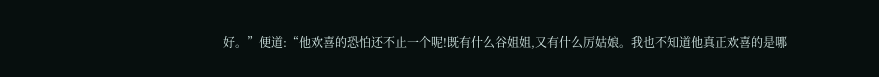好。”便道:“他欢喜的恐怕还不止一个呢!既有什么谷姐姐,又有什么厉姑娘。我也不知道他真正欢喜的是哪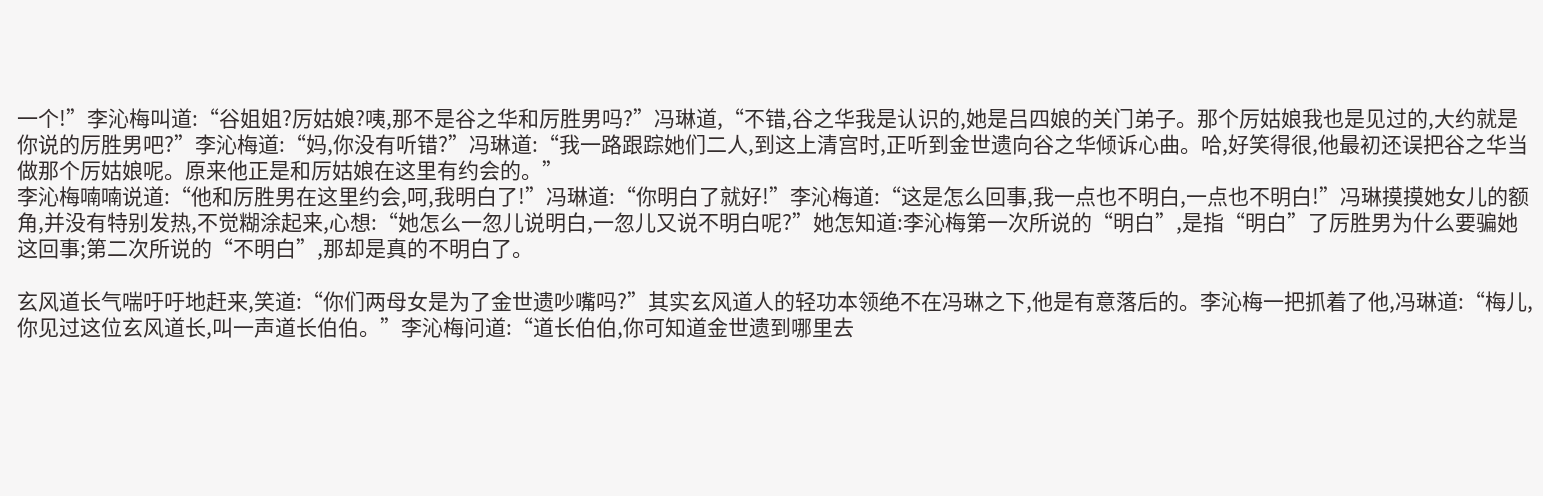一个!”李沁梅叫道:“谷姐姐?厉姑娘?咦,那不是谷之华和厉胜男吗?”冯琳道,“不错,谷之华我是认识的,她是吕四娘的关门弟子。那个厉姑娘我也是见过的,大约就是你说的厉胜男吧?”李沁梅道:“妈,你没有听错?”冯琳道:“我一路跟踪她们二人,到这上清宫时,正听到金世遗向谷之华倾诉心曲。哈,好笑得很,他最初还误把谷之华当做那个厉姑娘呢。原来他正是和厉姑娘在这里有约会的。”
李沁梅喃喃说道:“他和厉胜男在这里约会,呵,我明白了!”冯琳道:“你明白了就好!”李沁梅道:“这是怎么回事,我一点也不明白,一点也不明白!”冯琳摸摸她女儿的额角,并没有特别发热,不觉糊涂起来,心想:“她怎么一忽儿说明白,一忽儿又说不明白呢?”她怎知道:李沁梅第一次所说的“明白”,是指“明白”了厉胜男为什么要骗她这回事;第二次所说的“不明白”,那却是真的不明白了。

玄风道长气喘吁吁地赶来,笑道:“你们两母女是为了金世遗吵嘴吗?”其实玄风道人的轻功本领绝不在冯琳之下,他是有意落后的。李沁梅一把抓着了他,冯琳道:“梅儿,你见过这位玄风道长,叫一声道长伯伯。”李沁梅问道:“道长伯伯,你可知道金世遗到哪里去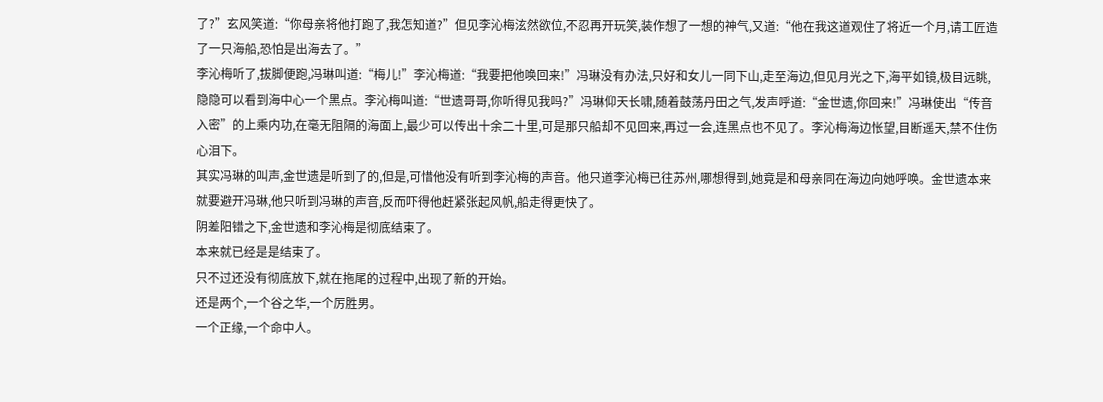了?”玄风笑道:“你母亲将他打跑了,我怎知道?”但见李沁梅泫然欲位,不忍再开玩笑,装作想了一想的神气,又道:“他在我这道观住了将近一个月,请工匠造了一只海船,恐怕是出海去了。”
李沁梅听了,拔脚便跑,冯琳叫道:“梅儿!”李沁梅道:“我要把他唤回来!”冯琳没有办法,只好和女儿一同下山,走至海边,但见月光之下,海平如镜,极目远眺,隐隐可以看到海中心一个黑点。李沁梅叫道:“世遗哥哥,你听得见我吗?”冯琳仰天长啸,随着鼓荡丹田之气,发声呼道:“金世遗,你回来!”冯琳使出“传音入密”的上乘内功,在毫无阻隔的海面上,最少可以传出十余二十里,可是那只船却不见回来,再过一会,连黑点也不见了。李沁梅海边怅望,目断遥天,禁不住伤心泪下。
其实冯琳的叫声,金世遗是听到了的,但是,可惜他没有听到李沁梅的声音。他只道李沁梅已往苏州,哪想得到,她竟是和母亲同在海边向她呼唤。金世遗本来就要避开冯琳,他只听到冯琳的声音,反而吓得他赶紧张起风帆,船走得更快了。
阴差阳错之下,金世遗和李沁梅是彻底结束了。
本来就已经是是结束了。
只不过还没有彻底放下,就在拖尾的过程中,出现了新的开始。
还是两个,一个谷之华,一个厉胜男。
一个正缘,一个命中人。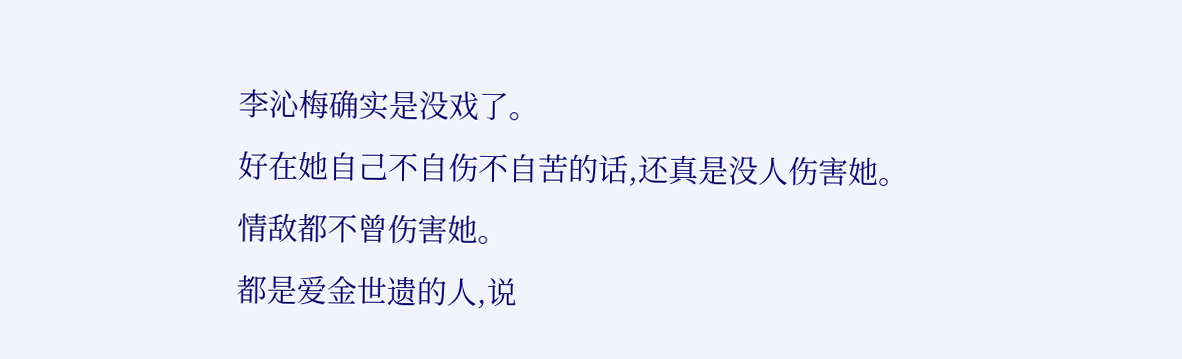李沁梅确实是没戏了。
好在她自己不自伤不自苦的话,还真是没人伤害她。
情敌都不曾伤害她。
都是爱金世遗的人,说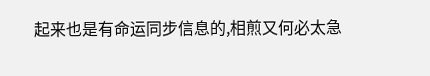起来也是有命运同步信息的,相煎又何必太急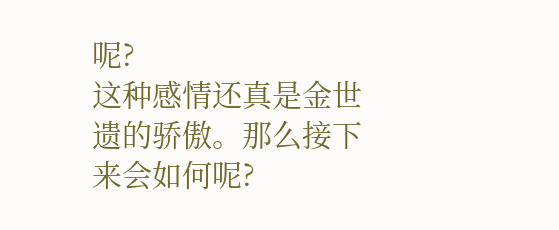呢?
这种感情还真是金世遗的骄傲。那么接下来会如何呢?